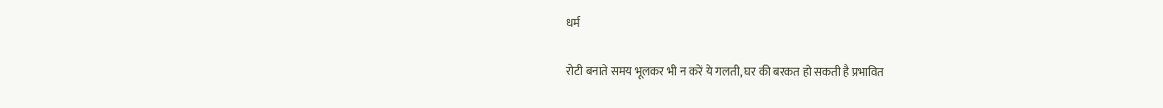धर्म

रोटी बनाते समय भूलकर भी न करें ये गलती, घर की बरकत हो सकती है प्रभावित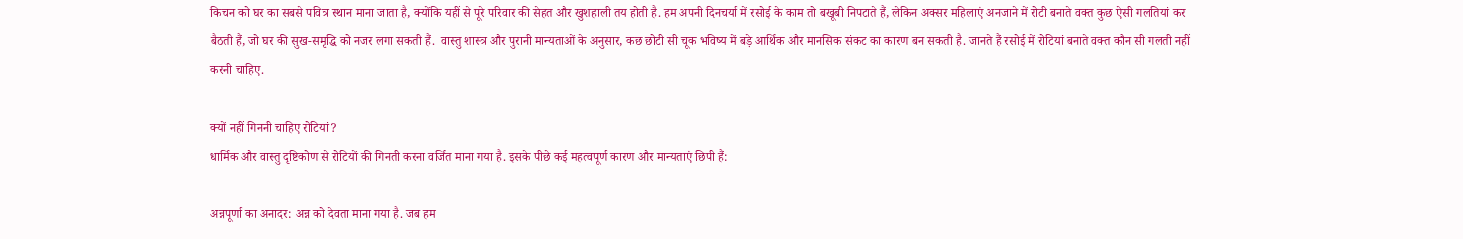किचन को घर का सबसे पवित्र स्थान माना जाता है, क्योंकि यहीं से पूरे परिवार की सेहत और खुशहाली तय होती है. हम अपनी दिनचर्या में रसोई के काम तो बखूबी निपटाते हैं, लेकिन अक्सर महिलाएं अनजाने में रोटी बनाते वक्त कुछ ऐसी गलतियां कर बैठती हैं, जो घर की सुख-समृद्धि को नजर लगा सकती हैं.  वास्तु शास्त्र और पुरानी मान्यताओं के अनुसार, कछ छोटी सी चूक भविष्य में बड़े आर्थिक और मानसिक संकट का कारण बन सकती है. जानते हैं रसोई में रोटियां बनाते वक्त कौन सी गलती नहीं करनी चाहिए.

क्यों नहीं गिननी चाहिए रोटियां?
धार्मिक और वास्तु दृष्टिकोण से रोटियों की गिनती करना वर्जित माना गया है. इसके पीछे कई महत्वपूर्ण कारण और मान्यताएं छिपी हैं:

अन्नपूर्णा का अनादर: अन्न को देवता माना गया है. जब हम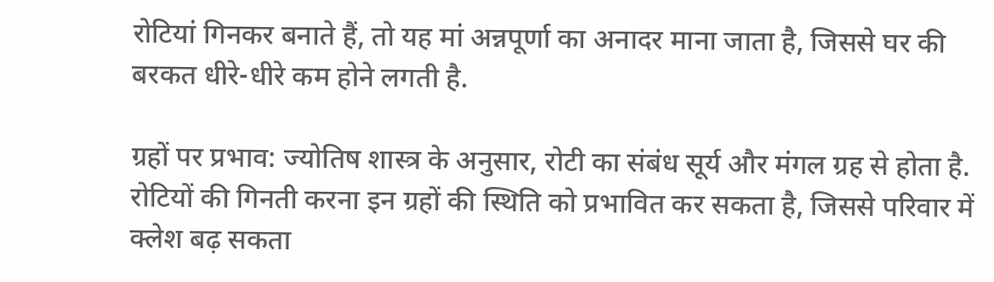रोटियां गिनकर बनाते हैं, तो यह मां अन्नपूर्णा का अनादर माना जाता है, जिससे घर की बरकत धीरे-धीरे कम होने लगती है.

ग्रहों पर प्रभाव: ज्योतिष शास्त्र के अनुसार, रोटी का संबंध सूर्य और मंगल ग्रह से होता है. रोटियों की गिनती करना इन ग्रहों की स्थिति को प्रभावित कर सकता है, जिससे परिवार में क्लेश बढ़ सकता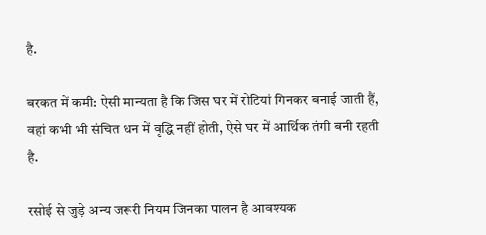है.

बरकत में कमी: ऐसी मान्यता है कि जिस घर में रोटियां गिनकर बनाई जाती हैं, वहां कभी भी संचित धन में वृद्धि नहीं होती, ऐसे घर में आर्थिक तंगी बनी रहती है.

रसोई से जुड़े अन्य जरूरी नियम जिनका पालन है आवश्यक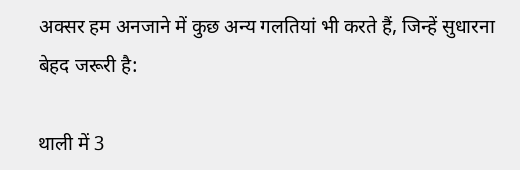अक्सर हम अनजाने में कुछ अन्य गलतियां भी करते हैं, जिन्हें सुधारना बेहद जरूरी है:

थाली में 3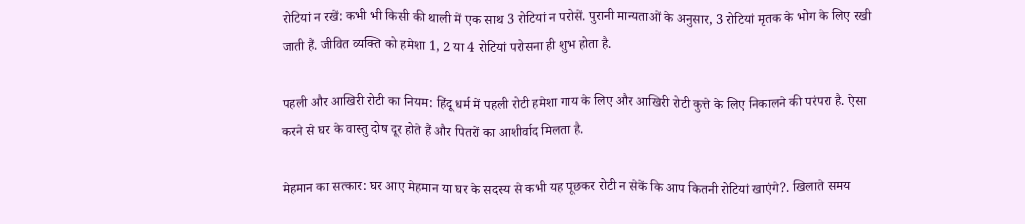रोटियां न रखें: कभी भी किसी की थाली में एक साथ 3 रोटियां न परोसें. पुरानी मान्यताओं के अनुसार, 3 रोटियां मृतक के भोग के लिए रखी जाती हैं. जीवित व्यक्ति को हमेशा 1, 2 या 4 रोटियां परोसना ही शुभ होता है.

पहली और आखिरी रोटी का नियम: हिंदू धर्म में पहली रोटी हमेशा गाय के लिए और आखिरी रोटी कुत्ते के लिए निकालने की परंपरा है. ऐसा करने से घर के वास्तु दोष दूर होते हैं और पितरों का आशीर्वाद मिलता है.

मेहमान का सत्कार: घर आए मेहमान या घर के सदस्य से कभी यह पूछकर रोटी न सेकें कि आप कितनी रोटियां खाएंगे?. खिलाते समय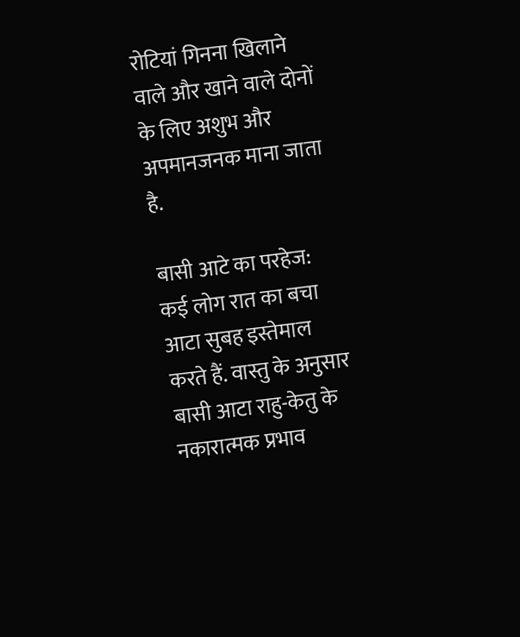रोटियां गिनना खिलाने वाले और खाने वाले दोनों के लिए अशुभ और अपमानजनक माना जाता है.

बासी आटे का परहेज: कई लोग रात का बचा आटा सुबह इस्तेमाल करते हैं. वास्तु के अनुसार बासी आटा राहु-केतु के नकारात्मक प्रभाव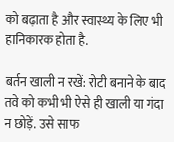को बढ़ाता है और स्वास्थ्य के लिए भी हानिकारक होता है.

बर्तन खाली न रखें: रोटी बनाने के बाद तवे को कभी भी ऐसे ही खाली या गंदा न छोड़ें. उसे साफ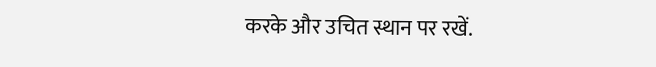करके और उचित स्थान पर रखें.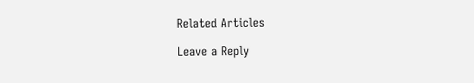Related Articles

Leave a Reply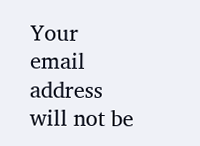Your email address will not be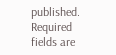published. Required fields are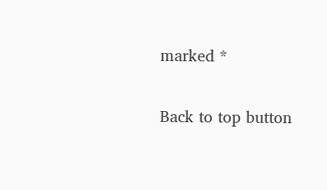marked *

Back to top button